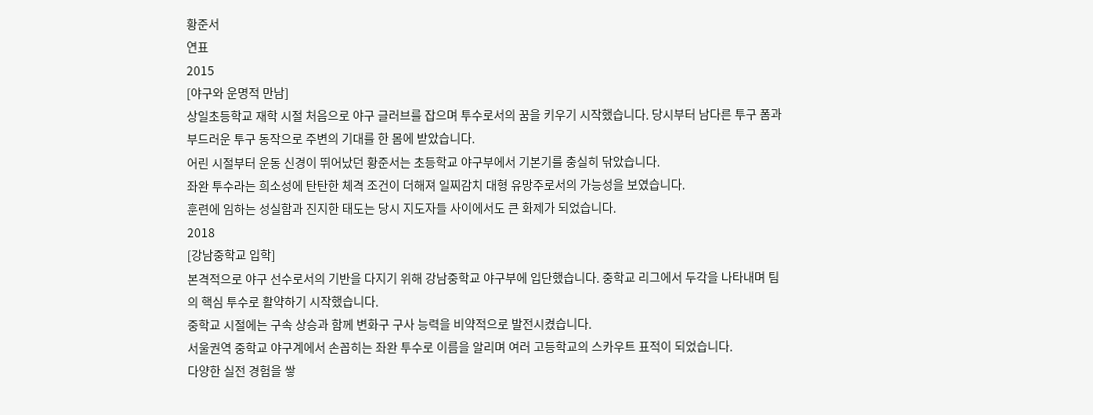황준서
연표
2015
[야구와 운명적 만남]
상일초등학교 재학 시절 처음으로 야구 글러브를 잡으며 투수로서의 꿈을 키우기 시작했습니다. 당시부터 남다른 투구 폼과 부드러운 투구 동작으로 주변의 기대를 한 몸에 받았습니다.
어린 시절부터 운동 신경이 뛰어났던 황준서는 초등학교 야구부에서 기본기를 충실히 닦았습니다.
좌완 투수라는 희소성에 탄탄한 체격 조건이 더해져 일찌감치 대형 유망주로서의 가능성을 보였습니다.
훈련에 임하는 성실함과 진지한 태도는 당시 지도자들 사이에서도 큰 화제가 되었습니다.
2018
[강남중학교 입학]
본격적으로 야구 선수로서의 기반을 다지기 위해 강남중학교 야구부에 입단했습니다. 중학교 리그에서 두각을 나타내며 팀의 핵심 투수로 활약하기 시작했습니다.
중학교 시절에는 구속 상승과 함께 변화구 구사 능력을 비약적으로 발전시켰습니다.
서울권역 중학교 야구계에서 손꼽히는 좌완 투수로 이름을 알리며 여러 고등학교의 스카우트 표적이 되었습니다.
다양한 실전 경험을 쌓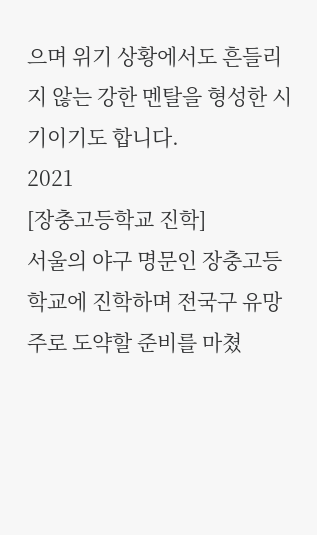으며 위기 상황에서도 흔들리지 않는 강한 멘탈을 형성한 시기이기도 합니다.
2021
[장충고등학교 진학]
서울의 야구 명문인 장충고등학교에 진학하며 전국구 유망주로 도약할 준비를 마쳤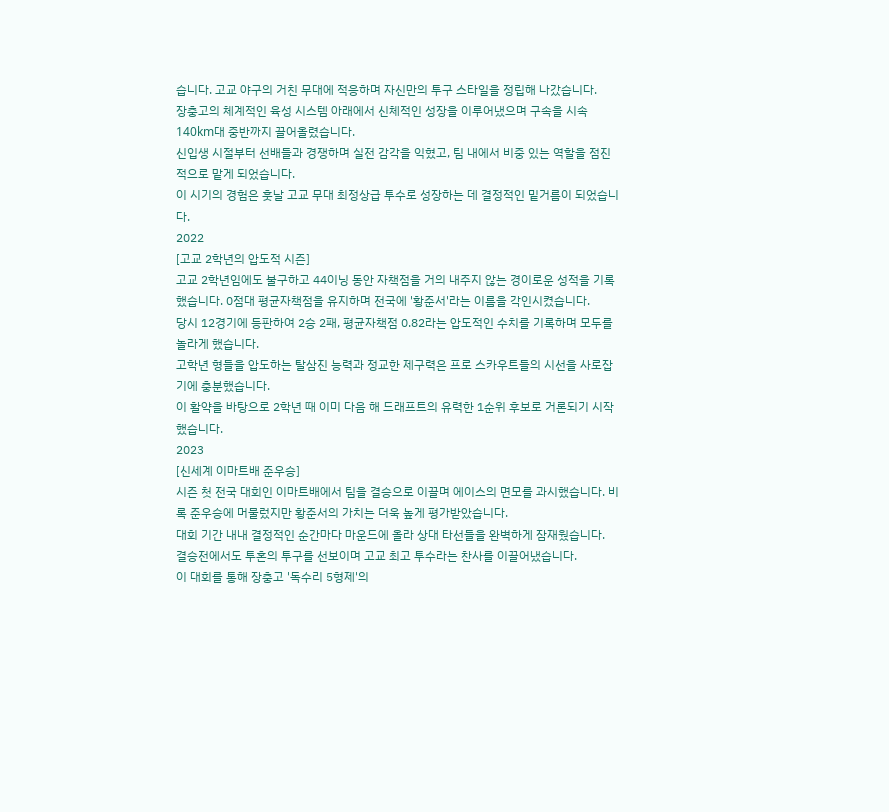습니다. 고교 야구의 거친 무대에 적응하며 자신만의 투구 스타일을 정립해 나갔습니다.
장충고의 체계적인 육성 시스템 아래에서 신체적인 성장을 이루어냈으며 구속을 시속 140km대 중반까지 끌어올렸습니다.
신입생 시절부터 선배들과 경쟁하며 실전 감각을 익혔고, 팀 내에서 비중 있는 역할을 점진적으로 맡게 되었습니다.
이 시기의 경험은 훗날 고교 무대 최정상급 투수로 성장하는 데 결정적인 밑거름이 되었습니다.
2022
[고교 2학년의 압도적 시즌]
고교 2학년임에도 불구하고 44이닝 동안 자책점을 거의 내주지 않는 경이로운 성적을 기록했습니다. 0점대 평균자책점을 유지하며 전국에 '황준서'라는 이름을 각인시켰습니다.
당시 12경기에 등판하여 2승 2패, 평균자책점 0.82라는 압도적인 수치를 기록하며 모두를 놀라게 했습니다.
고학년 형들을 압도하는 탈삼진 능력과 정교한 제구력은 프로 스카우트들의 시선을 사로잡기에 충분했습니다.
이 활약을 바탕으로 2학년 때 이미 다음 해 드래프트의 유력한 1순위 후보로 거론되기 시작했습니다.
2023
[신세계 이마트배 준우승]
시즌 첫 전국 대회인 이마트배에서 팀을 결승으로 이끌며 에이스의 면모를 과시했습니다. 비록 준우승에 머물렀지만 황준서의 가치는 더욱 높게 평가받았습니다.
대회 기간 내내 결정적인 순간마다 마운드에 올라 상대 타선들을 완벽하게 잠재웠습니다.
결승전에서도 투혼의 투구를 선보이며 고교 최고 투수라는 찬사를 이끌어냈습니다.
이 대회를 통해 장충고 '독수리 5형제'의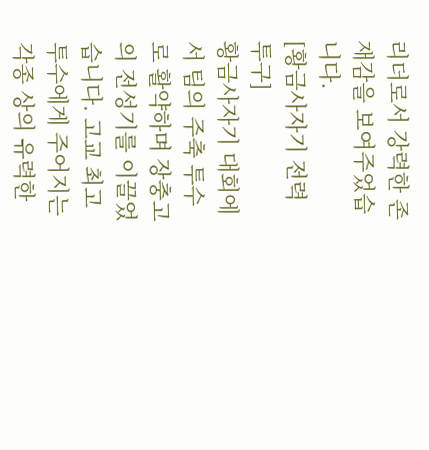리더로서 강력한 존재감을 보여주었습니다.
[황금사자기 전력 투구]
황금사자기 대회에서 팀의 주축 투수로 활약하며 장충고의 전성기를 이끌었습니다. 고교 최고 투수에게 주어지는 각종 상의 유력한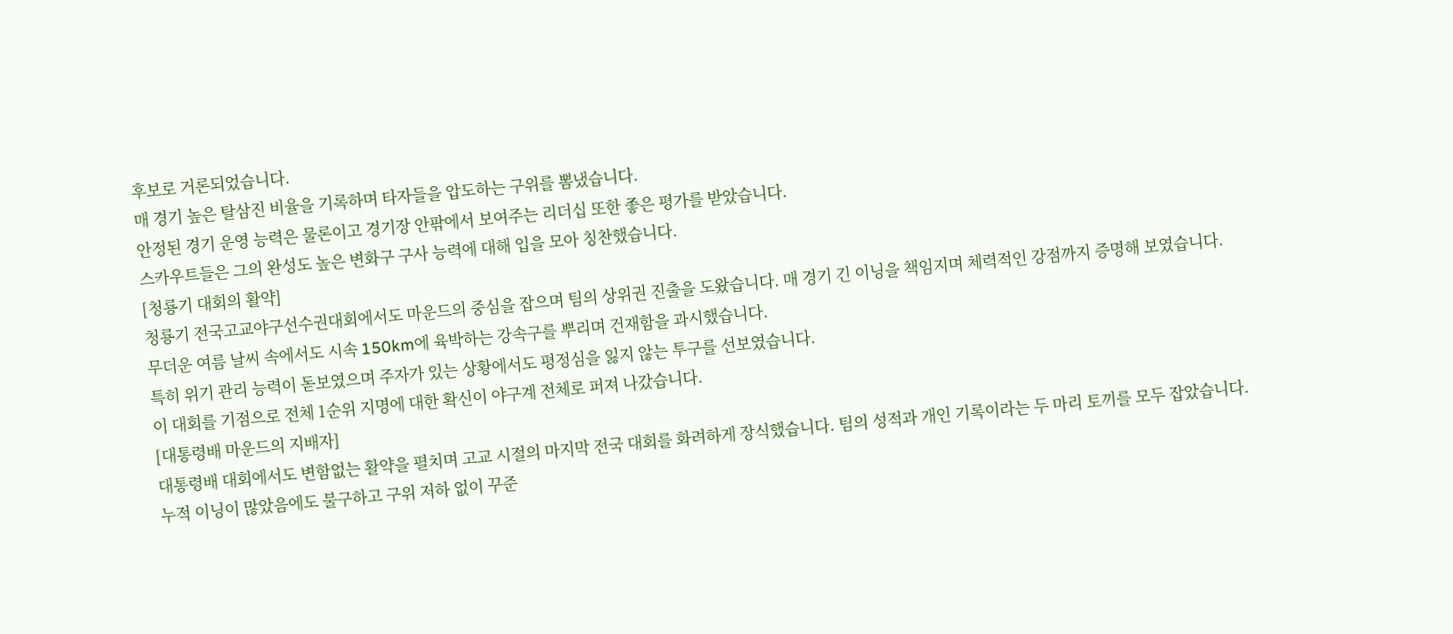후보로 거론되었습니다.
매 경기 높은 탈삼진 비율을 기록하며 타자들을 압도하는 구위를 뽐냈습니다.
안정된 경기 운영 능력은 물론이고 경기장 안팎에서 보여주는 리더십 또한 좋은 평가를 받았습니다.
스카우트들은 그의 완성도 높은 변화구 구사 능력에 대해 입을 모아 칭찬했습니다.
[청룡기 대회의 활약]
청룡기 전국고교야구선수권대회에서도 마운드의 중심을 잡으며 팀의 상위권 진출을 도왔습니다. 매 경기 긴 이닝을 책임지며 체력적인 강점까지 증명해 보였습니다.
무더운 여름 날씨 속에서도 시속 150km에 육박하는 강속구를 뿌리며 건재함을 과시했습니다.
특히 위기 관리 능력이 돋보였으며 주자가 있는 상황에서도 평정심을 잃지 않는 투구를 선보였습니다.
이 대회를 기점으로 전체 1순위 지명에 대한 확신이 야구계 전체로 퍼져 나갔습니다.
[대통령배 마운드의 지배자]
대통령배 대회에서도 변함없는 활약을 펼치며 고교 시절의 마지막 전국 대회를 화려하게 장식했습니다. 팀의 성적과 개인 기록이라는 두 마리 토끼를 모두 잡았습니다.
누적 이닝이 많았음에도 불구하고 구위 저하 없이 꾸준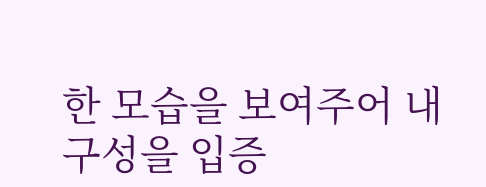한 모습을 보여주어 내구성을 입증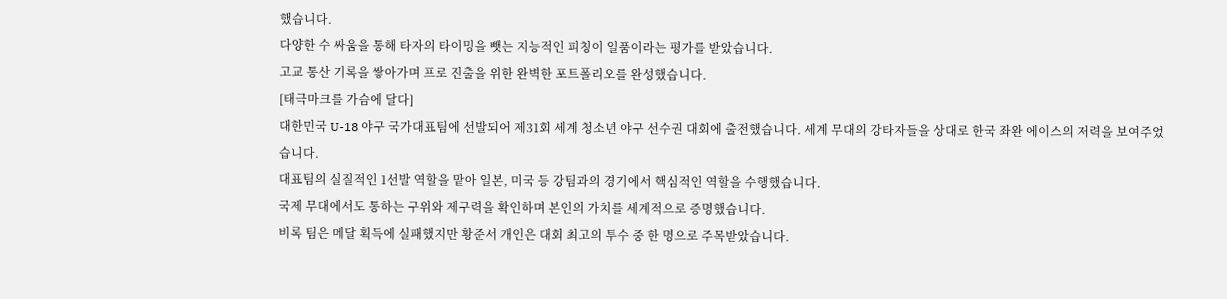했습니다.
다양한 수 싸움을 통해 타자의 타이밍을 뺏는 지능적인 피칭이 일품이라는 평가를 받았습니다.
고교 통산 기록을 쌓아가며 프로 진출을 위한 완벽한 포트폴리오를 완성했습니다.
[태극마크를 가슴에 달다]
대한민국 U-18 야구 국가대표팀에 선발되어 제31회 세계 청소년 야구 선수권 대회에 출전했습니다. 세계 무대의 강타자들을 상대로 한국 좌완 에이스의 저력을 보여주었습니다.
대표팀의 실질적인 1선발 역할을 맡아 일본, 미국 등 강팀과의 경기에서 핵심적인 역할을 수행했습니다.
국제 무대에서도 통하는 구위와 제구력을 확인하며 본인의 가치를 세계적으로 증명했습니다.
비록 팀은 메달 획득에 실패했지만 황준서 개인은 대회 최고의 투수 중 한 명으로 주목받았습니다.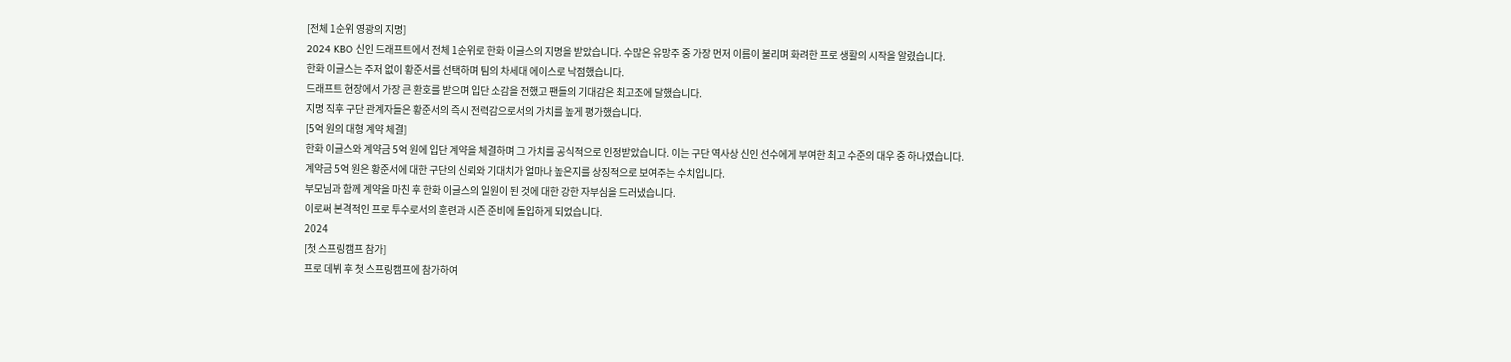[전체 1순위 영광의 지명]
2024 KBO 신인 드래프트에서 전체 1순위로 한화 이글스의 지명을 받았습니다. 수많은 유망주 중 가장 먼저 이름이 불리며 화려한 프로 생활의 시작을 알렸습니다.
한화 이글스는 주저 없이 황준서를 선택하며 팀의 차세대 에이스로 낙점했습니다.
드래프트 현장에서 가장 큰 환호를 받으며 입단 소감을 전했고 팬들의 기대감은 최고조에 달했습니다.
지명 직후 구단 관계자들은 황준서의 즉시 전력감으로서의 가치를 높게 평가했습니다.
[5억 원의 대형 계약 체결]
한화 이글스와 계약금 5억 원에 입단 계약을 체결하며 그 가치를 공식적으로 인정받았습니다. 이는 구단 역사상 신인 선수에게 부여한 최고 수준의 대우 중 하나였습니다.
계약금 5억 원은 황준서에 대한 구단의 신뢰와 기대치가 얼마나 높은지를 상징적으로 보여주는 수치입니다.
부모님과 함께 계약을 마친 후 한화 이글스의 일원이 된 것에 대한 강한 자부심을 드러냈습니다.
이로써 본격적인 프로 투수로서의 훈련과 시즌 준비에 돌입하게 되었습니다.
2024
[첫 스프링캠프 참가]
프로 데뷔 후 첫 스프링캠프에 참가하여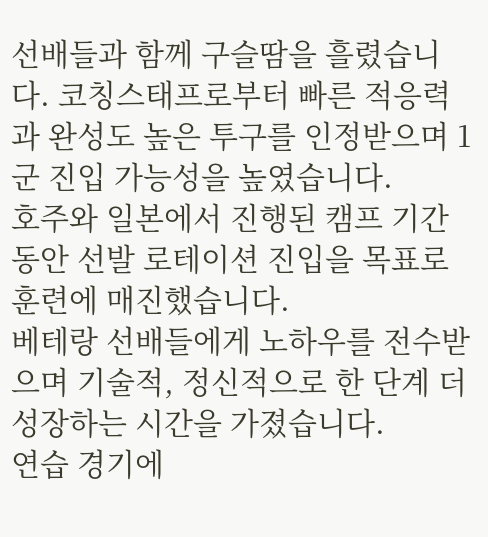선배들과 함께 구슬땀을 흘렸습니다. 코칭스태프로부터 빠른 적응력과 완성도 높은 투구를 인정받으며 1군 진입 가능성을 높였습니다.
호주와 일본에서 진행된 캠프 기간 동안 선발 로테이션 진입을 목표로 훈련에 매진했습니다.
베테랑 선배들에게 노하우를 전수받으며 기술적, 정신적으로 한 단계 더 성장하는 시간을 가졌습니다.
연습 경기에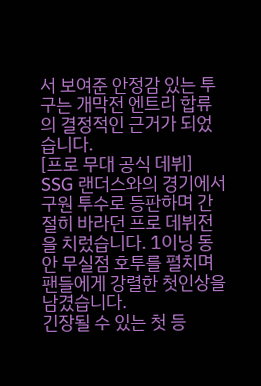서 보여준 안정감 있는 투구는 개막전 엔트리 합류의 결정적인 근거가 되었습니다.
[프로 무대 공식 데뷔]
SSG 랜더스와의 경기에서 구원 투수로 등판하며 간절히 바라던 프로 데뷔전을 치렀습니다. 1이닝 동안 무실점 호투를 펼치며 팬들에게 강렬한 첫인상을 남겼습니다.
긴장될 수 있는 첫 등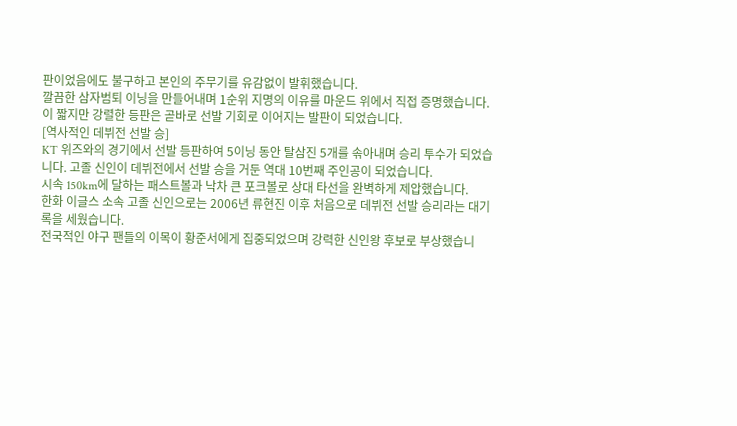판이었음에도 불구하고 본인의 주무기를 유감없이 발휘했습니다.
깔끔한 삼자범퇴 이닝을 만들어내며 1순위 지명의 이유를 마운드 위에서 직접 증명했습니다.
이 짧지만 강렬한 등판은 곧바로 선발 기회로 이어지는 발판이 되었습니다.
[역사적인 데뷔전 선발 승]
KT 위즈와의 경기에서 선발 등판하여 5이닝 동안 탈삼진 5개를 솎아내며 승리 투수가 되었습니다. 고졸 신인이 데뷔전에서 선발 승을 거둔 역대 10번째 주인공이 되었습니다.
시속 150km에 달하는 패스트볼과 낙차 큰 포크볼로 상대 타선을 완벽하게 제압했습니다.
한화 이글스 소속 고졸 신인으로는 2006년 류현진 이후 처음으로 데뷔전 선발 승리라는 대기록을 세웠습니다.
전국적인 야구 팬들의 이목이 황준서에게 집중되었으며 강력한 신인왕 후보로 부상했습니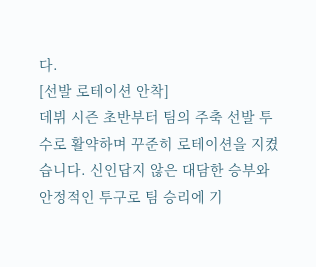다.
[선발 로테이션 안착]
데뷔 시즌 초반부터 팀의 주축 선발 투수로 활약하며 꾸준히 로테이션을 지켰습니다. 신인답지 않은 대담한 승부와 안정적인 투구로 팀 승리에 기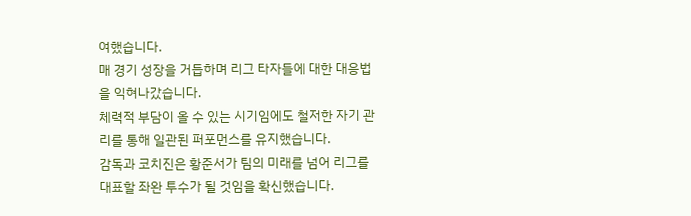여했습니다.
매 경기 성장을 거듭하며 리그 타자들에 대한 대응법을 익혀나갔습니다.
체력적 부담이 올 수 있는 시기임에도 철저한 자기 관리를 통해 일관된 퍼포먼스를 유지했습니다.
감독과 코치진은 황준서가 팀의 미래를 넘어 리그를 대표할 좌완 투수가 될 것임을 확신했습니다.